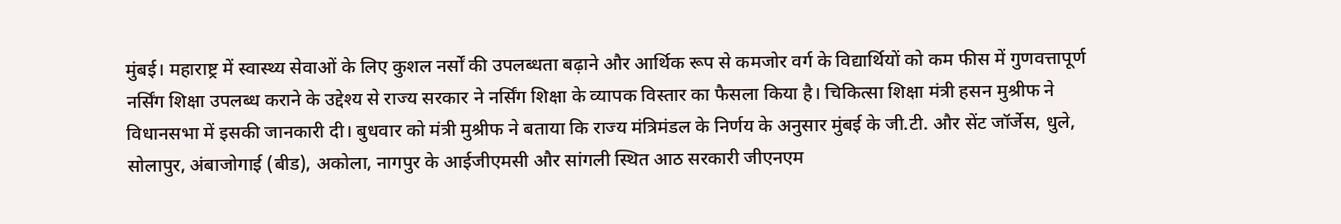मुंबई। महाराष्ट्र में स्वास्थ्य सेवाओं के लिए कुशल नर्सों की उपलब्धता बढ़ाने और आर्थिक रूप से कमजोर वर्ग के विद्यार्थियों को कम फीस में गुणवत्तापूर्ण नर्सिंग शिक्षा उपलब्ध कराने के उद्देश्य से राज्य सरकार ने नर्सिंग शिक्षा के व्यापक विस्तार का फैसला किया है। चिकित्सा शिक्षा मंत्री हसन मुश्रीफ ने विधानसभा में इसकी जानकारी दी। बुधवार को मंत्री मुश्रीफ ने बताया कि राज्य मंत्रिमंडल के निर्णय के अनुसार मुंबई के जी.टी. और सेंट जॉर्जेस, धुले, सोलापुर, अंबाजोगाई (बीड), अकोला, नागपुर के आईजीएमसी और सांगली स्थित आठ सरकारी जीएनएम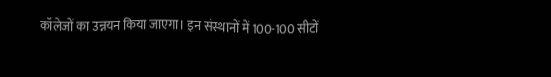कॉलेजों का उन्नयन किया जाएगा। इन संस्थानों में 100-100 सीटों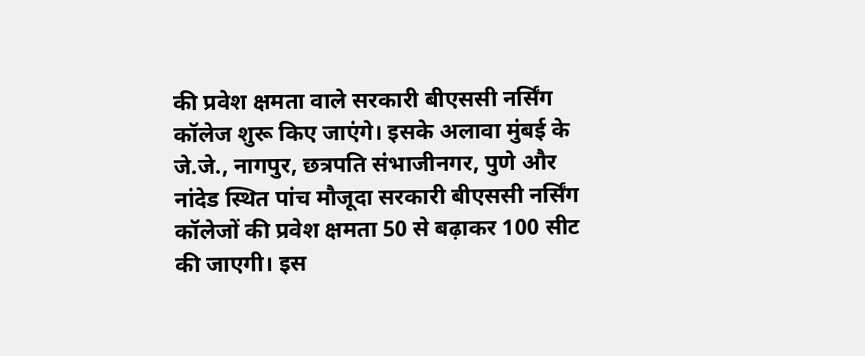की प्रवेश क्षमता वाले सरकारी बीएससी नर्सिंग कॉलेज शुरू किए जाएंगे। इसके अलावा मुंबई के जे.जे., नागपुर, छत्रपति संभाजीनगर, पुणे और नांदेड स्थित पांच मौजूदा सरकारी बीएससी नर्सिंग कॉलेजों की प्रवेश क्षमता 50 से बढ़ाकर 100 सीट की जाएगी। इस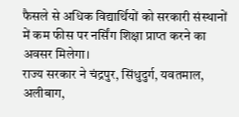फैसले से अधिक विद्यार्थियों को सरकारी संस्थानों में कम फीस पर नर्सिंग शिक्षा प्राप्त करने का अवसर मिलेगा।
राज्य सरकार ने चंद्रपुर, सिंधुदुर्ग, यवतमाल, अलीबाग,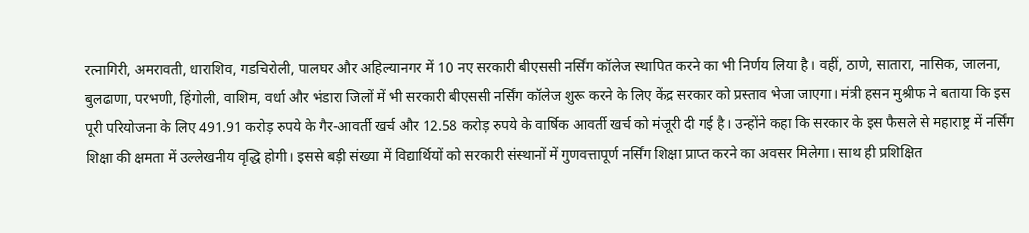रत्नागिरी, अमरावती, धाराशिव, गडचिरोली, पालघर और अहिल्यानगर में 10 नए सरकारी बीएससी नर्सिंग कॉलेज स्थापित करने का भी निर्णय लिया है। वहीं, ठाणे, सातारा, नासिक, जालना, बुलढाणा, परभणी, हिंगोली, वाशिम, वर्धा और भंडारा जिलों में भी सरकारी बीएससी नर्सिंग कॉलेज शुरू करने के लिए केंद्र सरकार को प्रस्ताव भेजा जाएगा। मंत्री हसन मुश्रीफ ने बताया कि इस पूरी परियोजना के लिए 491.91 करोड़ रुपये के गैर-आवर्ती खर्च और 12.58 करोड़ रुपये के वार्षिक आवर्ती खर्च को मंजूरी दी गई है। उन्होंने कहा कि सरकार के इस फैसले से महाराष्ट्र में नर्सिंग शिक्षा की क्षमता में उल्लेखनीय वृद्धि होगी। इससे बड़ी संख्या में विद्यार्थियों को सरकारी संस्थानों में गुणवत्तापूर्ण नर्सिंग शिक्षा प्राप्त करने का अवसर मिलेगा। साथ ही प्रशिक्षित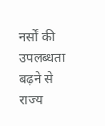नर्सों की उपलब्धता बढ़ने से राज्य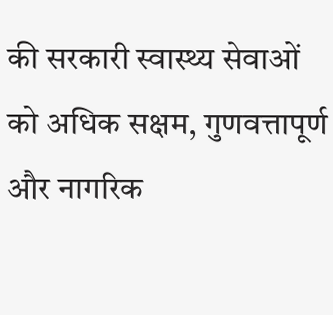की सरकारी स्वास्थ्य सेवाओं को अधिक सक्षम, गुणवत्तापूर्ण और नागरिक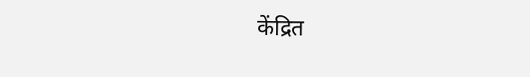केंद्रित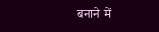बनाने में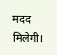मदद मिलेगी।